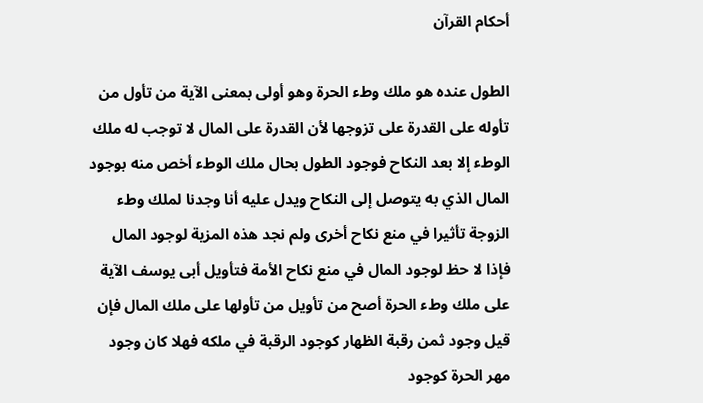أحكام القرآن

الطول عنده هو ملك وطء الحرة وهو أولى بمعنى الآية من تأول من تأوله على القدرة على تزوجها لأن القدرة على المال لا توجب له ملك الوطء إلا بعد النكاح فوجود الطول بحال ملك الوطء أخص منه بوجود المال الذي به يتوصل إلى النكاح ويدل عليه أنا وجدنا لملك وطء الزوجة تأثيرا في منع نكاح أخرى ولم نجد هذه المزية لوجود المال فإذا لا حظ لوجود المال في منع نكاح الأمة فتأويل أبى يوسف الآية على ملك وطء الحرة أصح من تأويل من تأولها على ملك المال فإن قيل وجود ثمن رقبة الظهار كوجود الرقبة في ملكه فهلا كان وجود مهر الحرة كوجود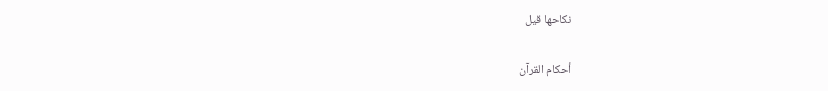نكاحها قيل

أحكام القرآن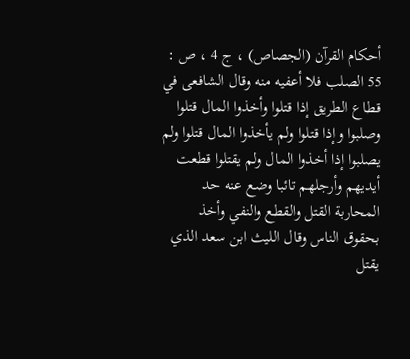أحكام القرآن (الجصاص) ، ج 4 ، ص : 55 الصلب فلا أعفيه منه وقال الشافعى في قطاع الطريق إذا قتلوا وأخذوا المال قتلوا وصلبوا وإذا قتلوا ولم يأخذوا المال قتلوا ولم يصلبوا إذا أخذوا المال ولم يقتلوا قطعت أيديهم وأرجلهم تائبا وضع عنه حد المحاربة القتل والقطع والنفي وأخذ بحقوق الناس وقال الليث ابن سعد الذي يقتل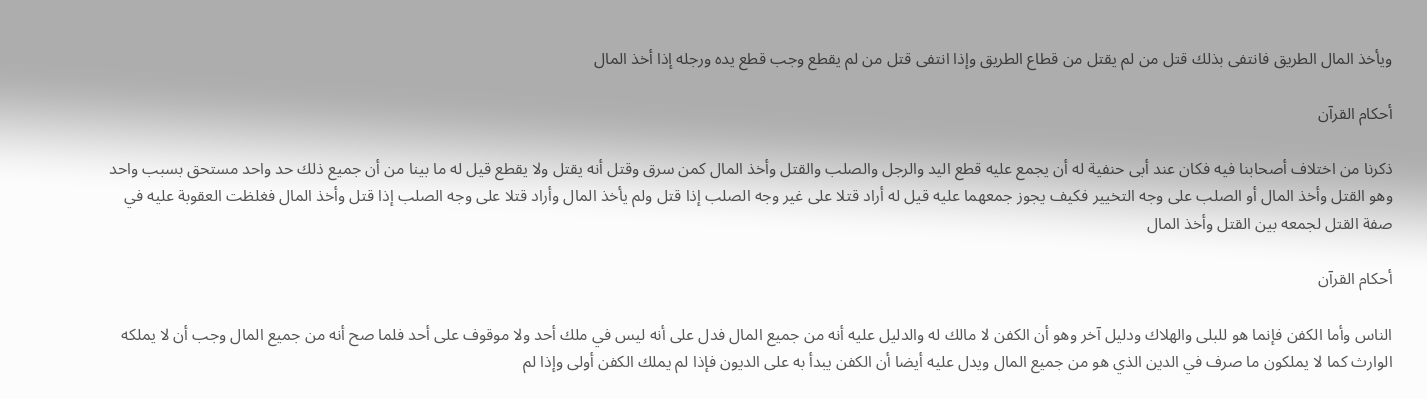ويأخذ المال الطريق فانتفى بذلك قتل من لم يقتل من قطاع الطريق وإذا انتفى قتل من لم يقطع وجب قطع يده ورجله إذا أخذ المال

أحكام القرآن

ذكرنا من اختلاف أصحابنا فيه فكان عند أبى حنفية له أن يجمع عليه قطع اليد والرجل والصلب والقتل وأخذ المال كمن سرق وقتل أنه يقتل ولا يقطع قيل له ما بينا من أن جميع ذلك حد واحد مستحق بسبب واحد وهو القتل وأخذ المال أو الصلب على وجه التخيير فكيف يجوز جمعهما عليه قيل له أراد قتلا على غير وجه الصلب إذا قتل ولم يأخذ المال وأراد قتلا على وجه الصلب إذا قتل وأخذ المال فغلظت العقوبة عليه في صفة القتل لجمعه بين القتل وأخذ المال

أحكام القرآن

الناس وأما الكفن فإنما هو للبلى والهلاك ودليل آخر وهو أن الكفن لا مالك له والدليل عليه أنه من جميع المال فدل على أنه ليس في ملك أحد ولا موقوف على أحد فلما صح أنه من جميع المال وجب أن لا يملكه الوارث كما لا يملكون ما صرف في الدين الذي هو من جميع المال ويدل عليه أيضا أن الكفن يبدأ به على الديون فإذا لم يملك الكفن أولى وإذا لم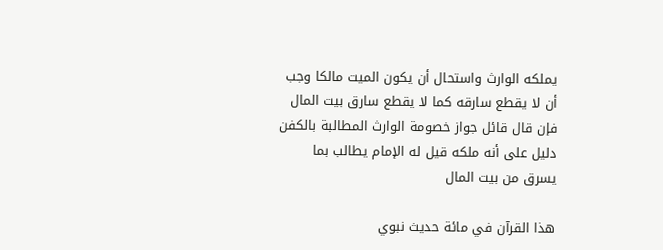يملكه الوارث واستحال أن يكون الميت مالكا وجب أن لا يقطع سارقه كما لا يقطع سارق بيت المال فإن قال قائل جواز خصومة الوارث المطالبة بالكفن دليل على أنه ملكه قيل له الإمام يطالب بما يسرق من بيت المال

هذا القرآن في مائة حديث نبوي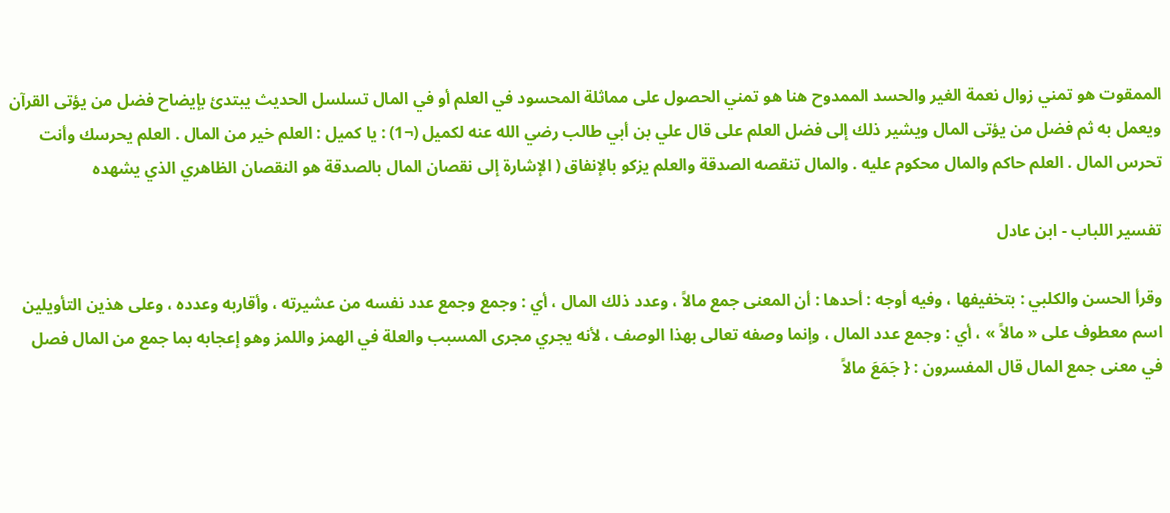الممقوت هو تمني زوال نعمة الغير والحسد الممدوح هنا هو تمني الحصول على مماثلة المحسود في العلم أو في المال تسلسل الحديث يبتدئ بإيضاح فضل من يؤتى القرآن ويعمل به ثم فضل من يؤتى المال ويشير ذلك إلى فضل العلم على قال علي بن أبي طالب رضي الله عنه لكميل (¬1) : يا كميل : العلم خير من المال . العلم يحرسك وأنت تحرس المال . العلم حاكم والمال محكوم عليه . والمال تنقصه الصدقة والعلم يزكو بالإنفاق ( الإشارة إلى نقصان المال بالصدقة هو النقصان الظاهري الذي يشهده

تفسير اللباب - ابن عادل

وقرأ الحسن والكلبي : بتخفيفها ، وفيه أوجه : أحدها : أن المعنى جمع مالاً ، وعدد ذلك المال ، أي : وجمع وجمع عدد نفسه من عشيرته ، وأقاربه وعدده ، وعلى هذين التأويلين اسم معطوف على « مالاً » ، أي : وجمع عدد المال ، وإنما وصفه تعالى بهذا الوصف ، لأنه يجري مجرى المسبب والعلة في الهمز واللمز وهو إعجابه بما جمع من المال فصل في معنى جمع المال قال المفسرون : { جَمَعَ مالاً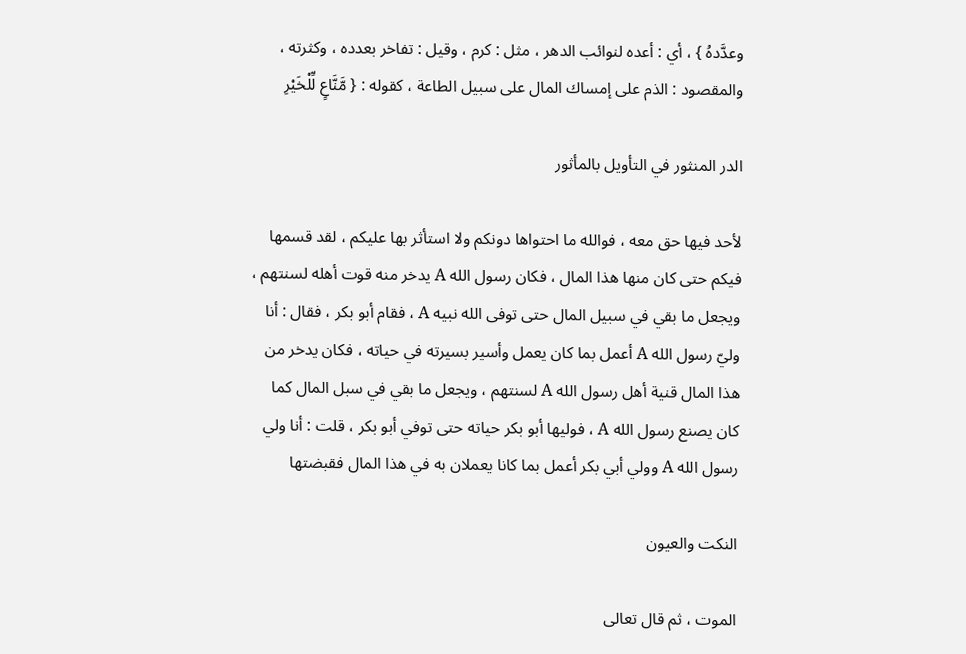وعدَّدهُ } ، أي : أعده لنوائب الدهر ، مثل : كرم ، وقيل : تفاخر بعدده ، وكثرته ، والمقصود : الذم على إمساك المال على سبيل الطاعة ، كقوله : { مَّنَّاعٍ لِّلْخَيْرِ

الدر المنثور في التأويل بالمأثور

لأحد فيها حق معه ، فوالله ما احتواها دونكم ولا استأثر بها عليكم ، لقد قسمها فيكم حتى كان منها هذا المال ، فكان رسول الله A يدخر منه قوت أهله لسنتهم ، ويجعل ما بقي في سبيل المال حتى توفى الله نبيه A ، فقام أبو بكر ، فقال : أنا وليّ رسول الله A أعمل بما كان يعمل وأسير بسيرته في حياته ، فكان يدخر من هذا المال قنية أهل رسول الله A لسنتهم ، ويجعل ما بقي في سبل المال كما كان يصنع رسول الله A ، فوليها أبو بكر حياته حتى توفي أبو بكر ، قلت : أنا ولي رسول الله A وولي أبي بكر أعمل بما كانا يعملان به في هذا المال فقبضتها

النكت والعيون

الموت ، ثم قال تعالى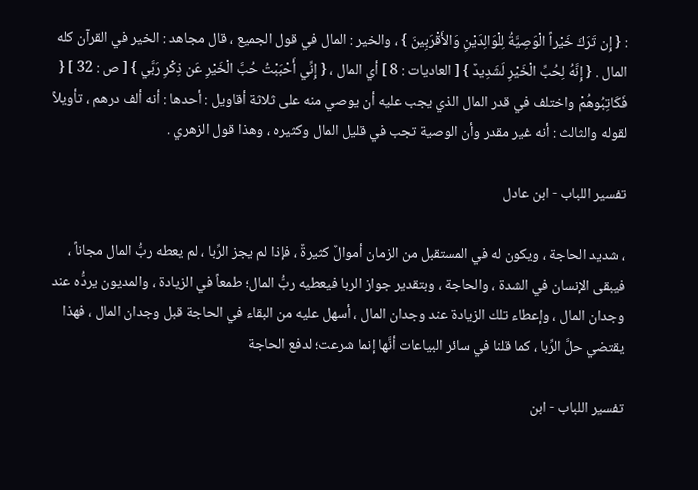: { إِن تَرَكَ خَيْراً الْوَصِيَّةُ لِلْوَالِدَيْنِ وَالأَقْرَبِينَ } ، والخير : المال في قول الجميع ، قال مجاهد : الخير في القرآن كله المال . { إِنَّهُ لِحُبِّ الْخَيْرِ لَشَدِيدٌ } [ العاديات : 8 ] أي المال ، { إِنِّي أَحْبَبْتُ حُبَّ الْخَيْرِ عَن ذِكْرِ رَبَّي } [ ص : 32 ] { فَكَاتِبُوهُمْ واختلف في قدر المال الذي يجب عليه أن يوصي منه على ثلاثة أقاويل : أحدها : أنه ألف درهم ، تأويلاً لقوله والثالث : أنه غير مقدر وأن الوصية تجب في قليل المال وكثيره ، وهذا قول الزهري .

تفسير اللباب - ابن عادل

، شديد الحاجة ، ويكون له في المستقبل من الزمان أموالٌ كثيرةٌ ، فإذا لم يجز الرِّبا ، لم يعطه ربُّ المال مجاناً ، فيبقى الإنسان في الشدة ، والحاجة ، وبتقدير جواز الربا فيعطيه ربُّ المال؛ طمعاً في الزيادة ، والمديون يردُّه عند وجدان المال ، وإعطاء تلك الزيادة عند وجدان المال ، أسهل عليه من البقاء في الحاجة قبل وجدان المال ، فهذا يقتضي حلَّ الرِّبا ، كما قلنا في سائر البياعات أنَّها إنما شرعت؛ لدفع الحاجة

تفسير اللباب - ابن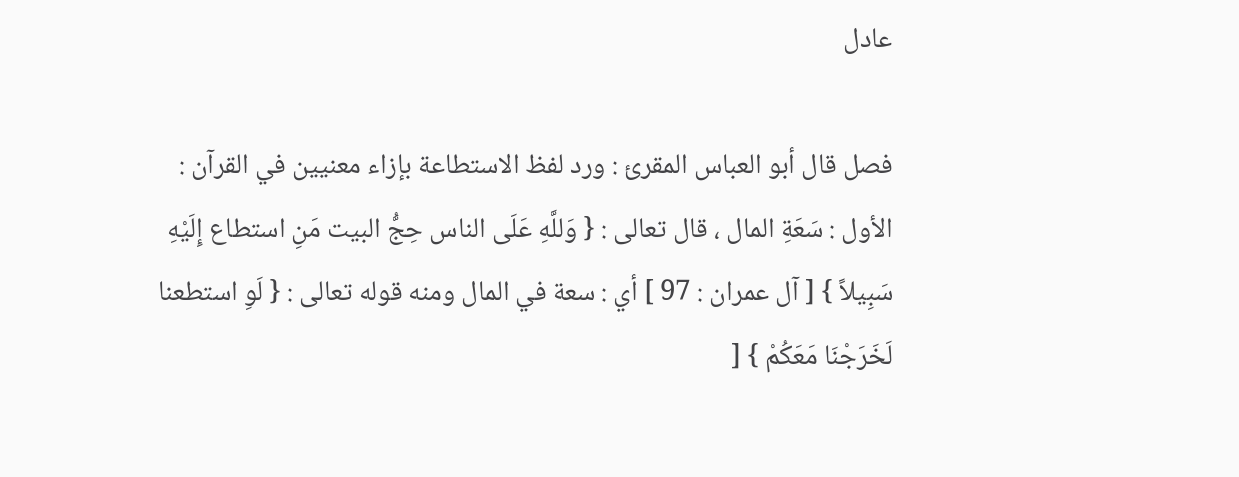عادل

فصل قال أبو العباس المقرئ : ورد لفظ الاستطاعة بإزاء معنيين في القرآن : الأول : سَعَةِ المال ، قال تعالى : { وَللَّهِ عَلَى الناس حِجُّ البيت مَنِ استطاع إِلَيْهِ سَبِيلاً } [ آل عمران : 97 ] أي : سعة في المال ومنه قوله تعالى : { لَوِ استطعنا لَخَرَجْنَا مَعَكُمْ } [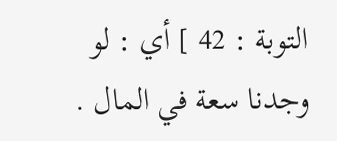التوبة : 42 ] أي : لو وجدنا سعة في المال .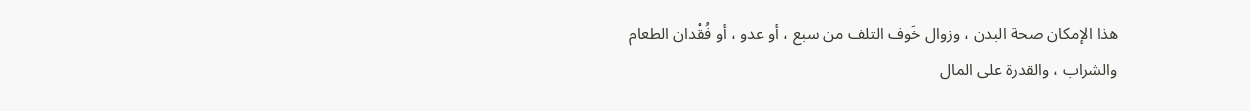هذا الإمكان صحة البدن ، وزوال خَوف التلف من سبع ، أو عدو ، أو فُقْدان الطعام والشراب ، والقدرة على المال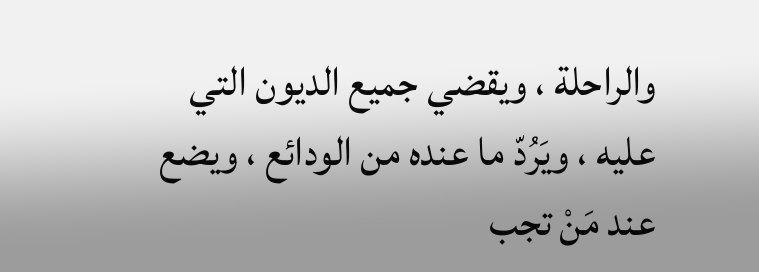والراحلة ، ويقضي جميع الديون التي عليه ، ويَرُدّ ما عنده من الودائع ، ويضع عند مَنْ تجب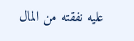عليه نفقته من المال